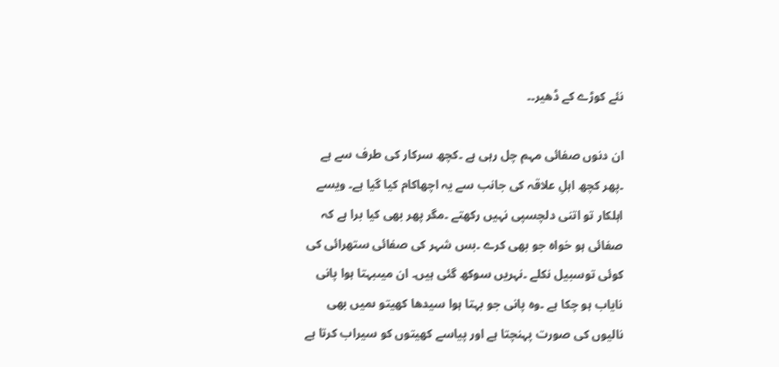نئے کوڑے کے ڈھیر۔۔

ان دنوں صفائی مہم چل رہی ہے ۔کچھ سرکار کی طرف سے ہے ۔پھر کچھ اہلِ علاقہ کی جانب سے یہ اچھاکام کیا گیا ہے۔ ویسے اہلکار تو اتنی دلچسپی نہیں رکھتے ۔مگر پھر بھی کیا برا ہے کہ صفائی ہو خواہ جو بھی کرے ۔بس شہر کی صفائی ستھرائی کی کوئی توسبیل نکلے ۔نہریں سوکھ گئی ہیں۔ ان میںبہتا ہوا پانی نایاب ہو چکا ہے ۔وہ پانی جو بہتا ہوا سیدھا کھیتو ںمیں بھی نالیوں کی صورت پہنچتا ہے اور پیاسے کھیتوں کو سیراب کرتا ہے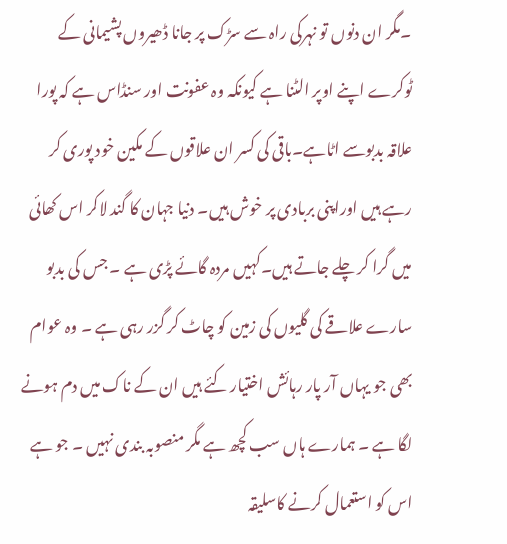۔مگر ان دنوں تو نہرکی راہ سے سڑک پر جانا ڈھیروں پشیمانی کے ٹوکرے اپنے اوپر الٹنا ہے کیونکہ وہ عفونت اور سنڈاس ہے کہ پورا علاقہ بدبوسے اٹاہے۔باقی کی کسر ان علاقوں کے مکین خود پوری کر رہے ہیں اوراپنی بربادی پر خوش ہیں۔ دنیا جہان کا گند لاکر اس کھائی میں گرا کر چلے جاتے ہیں۔کہیں مردہ گائے پڑی ہے ۔ جس کی بدبو سارے علاقے کی گلیوں کی زمین کو چاٹ کر گزر رہی ہے ۔ وہ عوام بھی جو یہاں آر پار رہائش اختیار کئے ہیں ان کے ناک میں دم ہونے لگا ہے ۔ ہمارے ہاں سب کچھ ہے مگر منصوبہ بندی نہیں ۔ جو ہے اس کو استعمال کرنے کاسلیقہ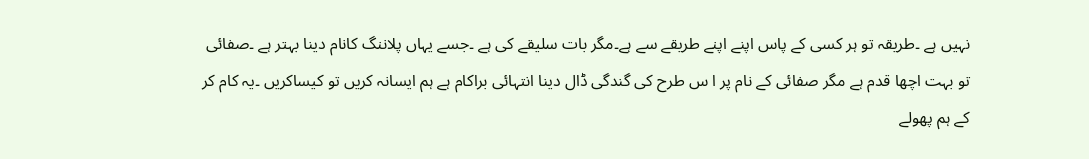نہیں ہے ۔طریقہ تو ہر کسی کے پاس اپنے اپنے طریقے سے ہے۔مگر بات سلیقے کی ہے ۔جسے یہاں پلاننگ کانام دینا بہتر ہے ۔صفائی تو بہت اچھا قدم ہے مگر صفائی کے نام پر ا س طرح کی گندگی ڈال دینا انتہائی براکام ہے ہم ایسانہ کریں تو کیساکریں ۔یہ کام کر کے ہم پھولے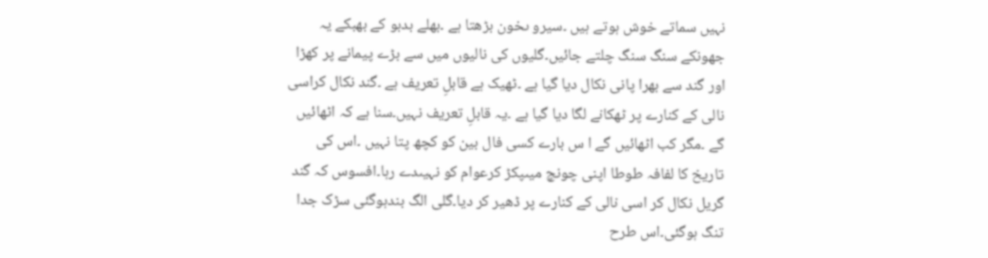نہیں سماتے خوش ہوتے ہیں ۔سیرو ںخون بڑھتا ہے ۔بھلے بدبو کے بھبکے یہ جھونکے سنگ سنگ چلتے جائیں۔گلیوں کی نالیوں میں سے بڑے پیمانے پر کھڑا اور گند سے بھرا پانی نکال دیا گیا ہے ۔ٹھیک ہے قابلِ تعریف ہے ۔گند نکال کراسی نالی کے کنارے پر ٹھکانے لگا دیا گیا ہے ۔یہ قابلِ تعریف نہیں۔سنا ہے کہ اٹھائیں گے ۔مگر کب اٹھائیں گے ا س بارے کسی فال بین کو کچھ پتا نہیں ۔اس کی تاریخ کا لفافہ طوطا اپنی چونچ میںپکڑ کرعوام کو نہیںدے رہا۔افسوس کہ گند گریل نکال کر اسی نالی کے کنارے پر ڈھیر کر دیا۔گلی الگ بندہوگئی سڑک جدا تنگ ہوگئی۔اس طرح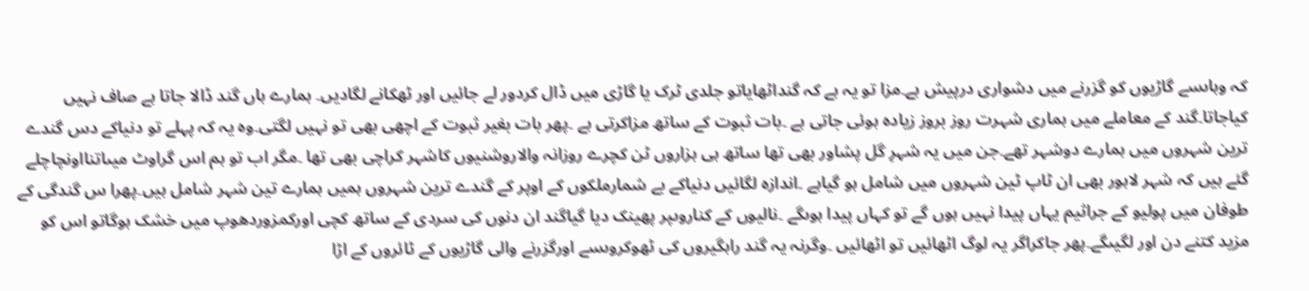کہ وہاںسے گاڑیوں کو گزرنے میں دشواری درپیش ہے۔مزا تو یہ ہے کہ گنداٹھایاتو جلدی ٹرک یا گاڑی میں ڈال کردور لے جائیں اور ٹھکانے لگادیں۔ ہمارے ہاں گند ڈالا جاتا ہے صاف نہیں کیاجاتا۔گند کے معاملے میں ہماری شہرت روز بروز زیادہ ہوئی جاتی ہے ۔بات ثبوت کے ساتھ مزاکرتی ہے ۔پھر بات بغیر ثبوت کے اچھی بھی تو نہیں لگتی۔وہ یہ کہ پہلے تو دنیاکے دس گندے ترین شہروں میں ہمارے دوشہر تھے۔جن میں یہ شہرِ گل پشاور بھی تھا ساتھ ہی ہزاروں ٹن کچرے روزانہ والاروشنیوں کاشہر کراچی بھی تھا ۔مگر اب تو ہم اس گراوٹ میںاتنااونچاچلے گئے ہیں کہ شہر لاہور بھی ان ٹاپ ٹین شہروں میں شامل ہو گیاہے ۔اندازہ لگائیں دنیاکے بے شمارملکوں کے اوپر کے گندے ترین شہروں ہمیں ہمارے تین شہر شامل ہیں۔پھرا س گندگی کے طوفان میں پولیو کے جراثیم یہاں پیدا نہیں ہوں گے تو کہاں پیدا ہوںگے ۔نالیوں کے کناروںپر پھینک دیا گیاگند ان دنوں کی سردی کے ساتھ کچی اورکمزوردھوپ میں خشک ہوگاتو اس کو مزید کتنے دن اور لگیںگے۔پھر جاکراگر یہ لوگ اٹھائیں تو اٹھائیں ۔وگرنہ یہ گند راہگیروں کی ٹھوکروںسے اورگزرنے والی گاڑیوں کے ٹائروں کے اڑا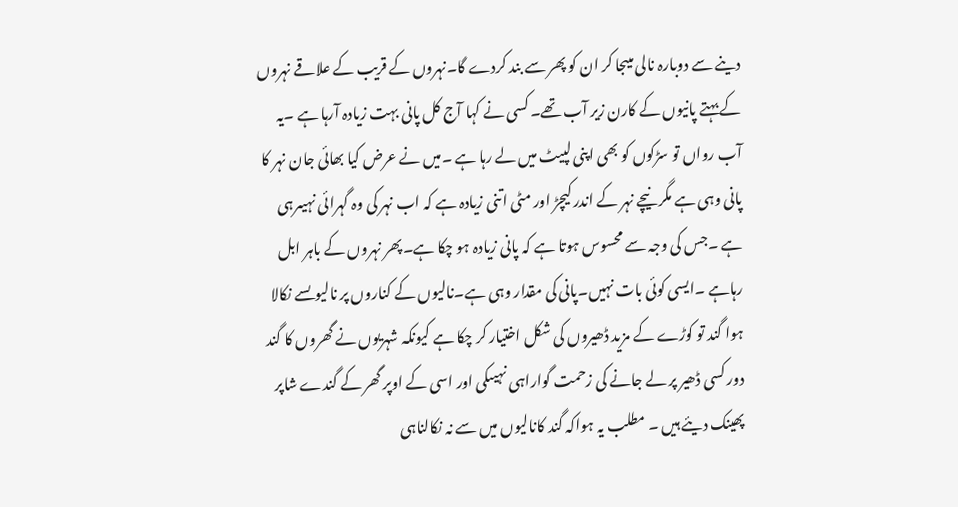دینے سے دوبارہ نالی میںجا کر ان کو پھر سے بند کردے گا۔نہروں کے قریب کے علاقے نہروں کے بہتے پانیوں کے کارن زیر آب تھے۔ کسی نے کہا آج کل پانی بہت زیادہ آرہا ہے ۔یہ آب رواں تو سڑکوں کو بھی اپنی لپیٹ میں لے رہا ہے ۔میں نے عرض کیا بھائی جان نہر کا پانی وہی ہے مگر نیچے نہر کے اندر کیچڑ اور مٹی اتنی زیادہ ہے کہ اب نہر کی وہ گہرائی نہیںرہی ہے ۔جس کی وجہ سے محسوس ہوتا ہے کہ پانی زیادہ ہو چکا ہے۔پھر نہروں کے باہر ابل رہاہے ۔ایسی کوئی بات نہیں۔پانی کی مقدار وہی ہے۔نالیوں کے کناروں پر نالیوںسے نکالا ہوا گند تو کوڑے کے مزید ڈھیروں کی شکل اختیار کر چکا ہے کیونکہ شہریوں نے گھروں کا گند دور کسی ڈھیر پر لے جانے کی زحمت گواراہی نہیںکی اور اسی کے اوپر گھر کے گندے شاپر پھینک دیئے ہیں ۔ مطلب یہ ہواکہ گند کانالیوں میں سے نہ نکالناہی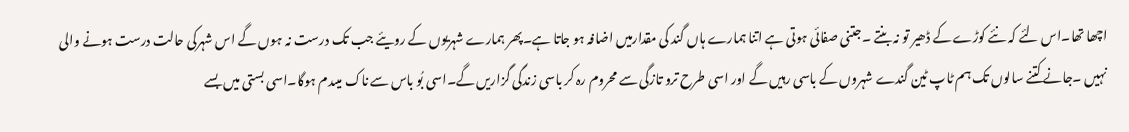اچھا تھا۔اس لئے کہ نئے کوڑے کے ڈھیر تو نہ بنتے ۔جتنی صفائی ہوتی ہے اتنا ہمارے ہاں گند کی مقدارمیں اضافہ ہو جاتا ہے۔پھر ہمارے شہریوں کے رویئے جب تک درست نہ ہوں گے اس شہرکی حالت درست ہونے والی نہیں ۔جانے کتنے سالوں تک ہم ٹاپ ٹین گندے شہروں کے باسی رہیں گے اور اسی طرح ترو تازگی سے محروم رہ کر باسی زندگی گزاریں گے۔اسی بُو باس سے ناک میںدم ہوگا۔اسی بستی میں بسے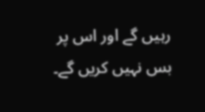رہیں گے اور اس پر بس نہیں کریں گے۔